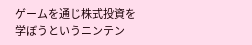ゲームを通じ株式投資を学ぼうというニンテン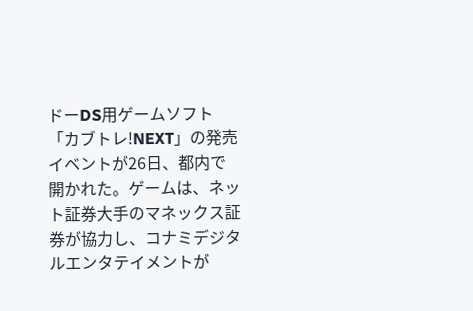ドーDS用ゲームソフト「カブトレ!NEXT」の発売イベントが26日、都内で開かれた。ゲームは、ネット証券大手のマネックス証券が協力し、コナミデジタルエンタテイメントが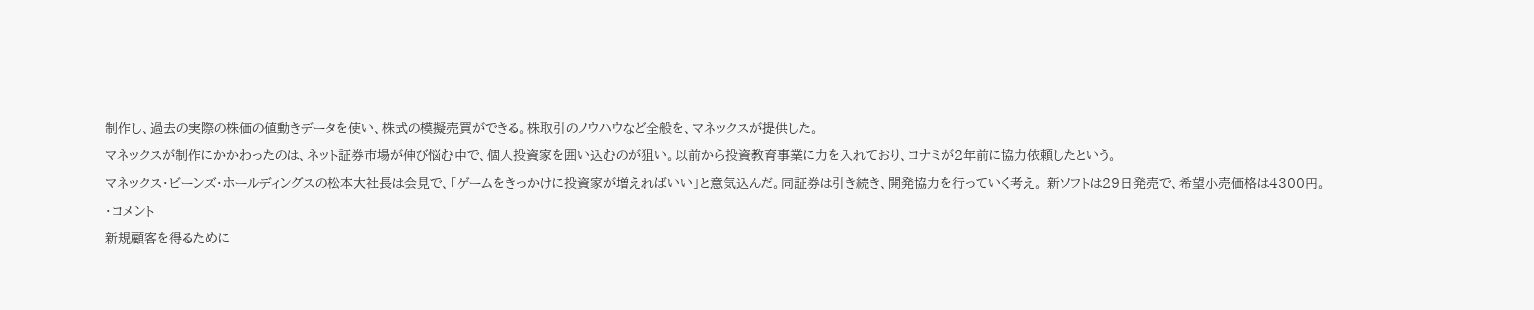制作し、過去の実際の株価の値動きデータを使い、株式の模擬売買ができる。株取引のノウハウなど全般を、マネックスが提供した。
マネックスが制作にかかわったのは、ネット証券市場が伸び悩む中で、個人投資家を囲い込むのが狙い。以前から投資教育事業に力を入れており、コナミが2年前に協力依頼したという。
マネックス・ビーンズ・ホールディングスの松本大社長は会見で、「ゲームをきっかけに投資家が増えればいい」と意気込んだ。同証券は引き続き、開発協力を行っていく考え。 新ソフトは29日発売で、希望小売価格は4300円。
・コメント
新規顧客を得るために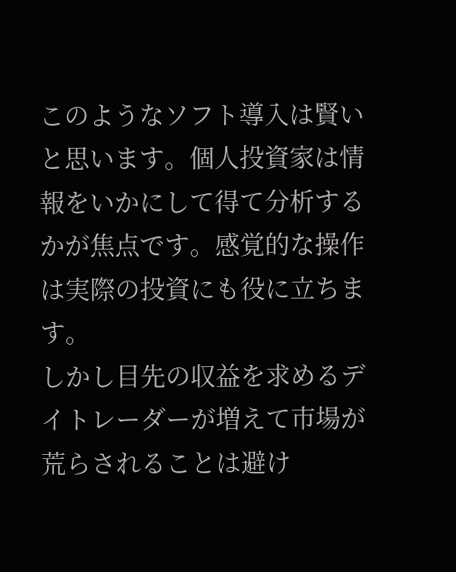このようなソフト導入は賢いと思います。個人投資家は情報をいかにして得て分析するかが焦点です。感覚的な操作は実際の投資にも役に立ちます。
しかし目先の収益を求めるデイトレーダーが増えて市場が荒らされることは避け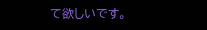て欲しいです。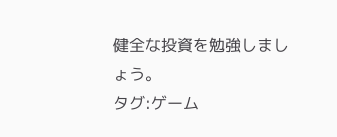健全な投資を勉強しましょう。
タグ:ゲーム